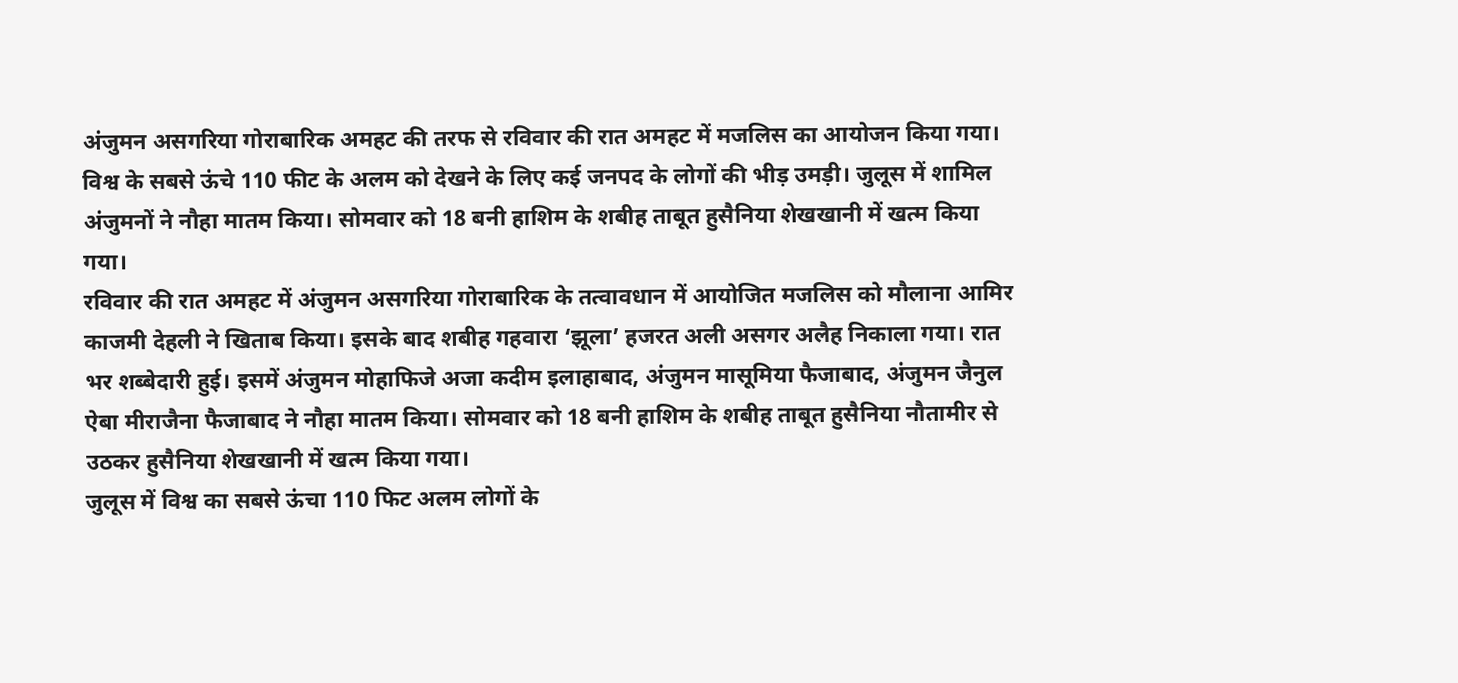अंजुमन असगरिया गोराबारिक अमहट की तरफ से रविवार की रात अमहट में मजलिस का आयोजन किया गया। विश्व के सबसे ऊंचे 110 फीट के अलम को देखने के लिए कई जनपद के लोगों की भीड़ उमड़ी। जुलूस में शामिल अंजुमनों ने नौहा मातम किया। सोमवार को 18 बनी हाशिम के शबीह ताबूत हुसैनिया शेखखानी में खत्म किया गया।
रविवार की रात अमहट में अंजुमन असगरिया गोराबारिक के तत्वावधान में आयोजित मजलिस को मौलाना आमिर काजमी देहली ने खिताब किया। इसके बाद शबीह गहवारा ‘झूला’ हजरत अली असगर अलैह निकाला गया। रात भर शब्बेदारी हुई। इसमें अंजुमन मोहाफिजे अजा कदीम इलाहाबाद, अंजुमन मासूमिया फैजाबाद, अंजुमन जैनुल ऐबा मीराजैना फैजाबाद ने नौहा मातम किया। सोमवार को 18 बनी हाशिम के शबीह ताबूत हुसैनिया नौतामीर से उठकर हुसैनिया शेखखानी में खत्म किया गया।
जुलूस में विश्व का सबसे ऊंचा 110 फिट अलम लोगों के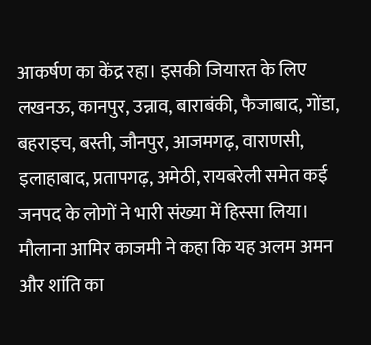आकर्षण का केंद्र रहा। इसकी जियारत के लिए लखनऊ, कानपुर, उन्नाव, बाराबंकी, फैजाबाद, गोंडा, बहराइच, बस्ती, जौनपुर, आजमगढ़, वाराणसी, इलाहाबाद, प्रतापगढ़, अमेठी, रायबरेली समेत कई जनपद के लोगों ने भारी संख्या में हिस्सा लिया।
मौलाना आमिर काजमी ने कहा कि यह अलम अमन और शांति का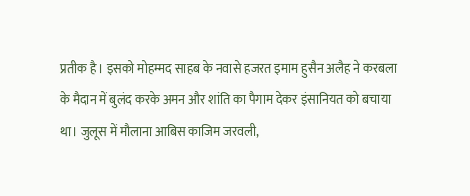प्रतीक है। इसको मोहम्मद साहब के नवासे हजरत इमाम हुसैन अलैह ने करबला के मैदान में बुलंद करके अमन और शांति का पैगाम देकर इंसानियत को बचाया था। जुलूस में मौलाना आबिस काजिम जरवली,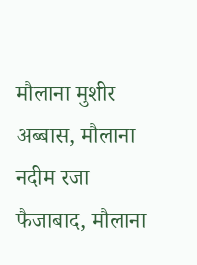मौलाना मुशीर अब्बास, मौलाना नदीम रजा फैजाबाद, मौलाना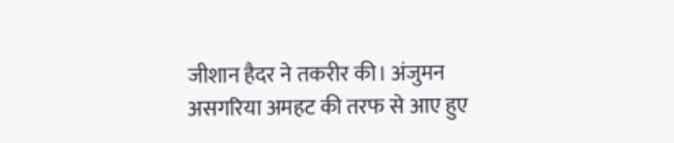जीशान हैदर ने तकरीर की। अंजुमन असगरिया अमहट की तरफ से आए हुए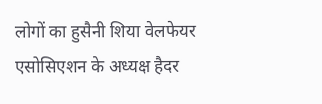लोगों का हुसैनी शिया वेलफेयर एसोसिएशन के अध्यक्ष हैदर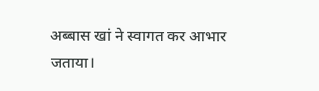अब्बास खां ने स्वागत कर आभार जताया।